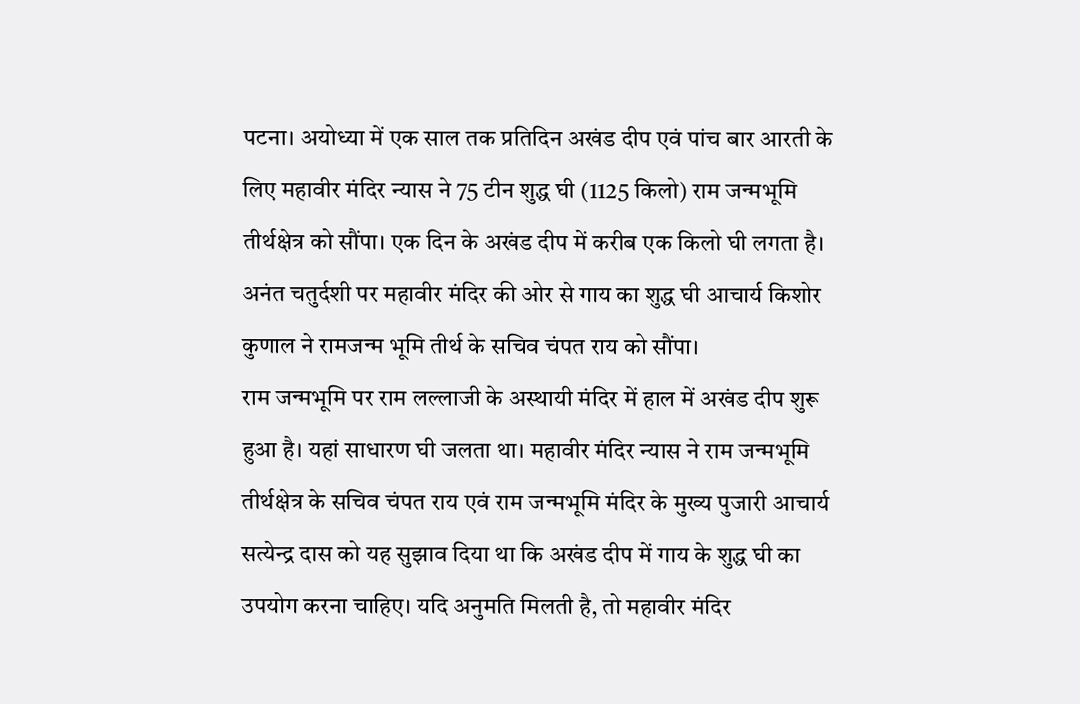पटना। अयोध्या में एक साल तक प्रतिदिन अखंड दीप एवं पांच बार आरती के लिए महावीर मंदिर न्यास ने 75 टीन शुद्ध घी (1125 किलो) राम जन्मभूमि तीर्थक्षेत्र को सौंपा। एक दिन के अखंड दीप में करीब एक किलो घी लगता है। अनंत चतुर्दशी पर महावीर मंदिर की ओर से गाय का शुद्ध घी आचार्य किशोर कुणाल ने रामजन्म भूमि तीर्थ के सचिव चंपत राय को सौंपा।
राम जन्मभूमि पर राम लल्लाजी के अस्थायी मंदिर में हाल में अखंड दीप शुरू हुआ है। यहां साधारण घी जलता था। महावीर मंदिर न्यास ने राम जन्मभूमि तीर्थक्षेत्र के सचिव चंपत राय एवं राम जन्मभूमि मंदिर के मुख्य पुजारी आचार्य सत्येन्द्र दास को यह सुझाव दिया था कि अखंड दीप में गाय के शुद्ध घी का उपयोग करना चाहिए। यदि अनुमति मिलती है, तो महावीर मंदिर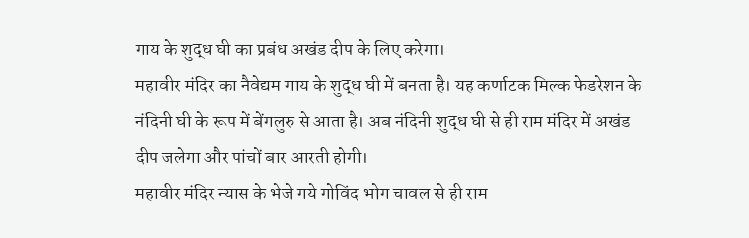गाय के शुद्ध घी का प्रबंध अखंड दीप के लिए करेगा।
महावीर मंदिर का नैवेद्यम गाय के शुद्ध घी में बनता है। यह कर्णाटक मिल्क फेडरेशन के नंदिनी घी के रूप में बेंगलुरु से आता है। अब नंदिनी शुद्ध घी से ही राम मंदिर में अखंड दीप जलेगा और पांचों बार आरती होगी।
महावीर मंदिर न्यास के भेजे गये गोविंद भोग चावल से ही राम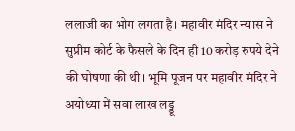ललाजी का भोग लगता है। महावीर मंदिर न्यास ने सुप्रीम कोर्ट के फैसले के दिन ही 10 करोड़ रुपये देने की घोषणा की थी। भूमि पूजन पर महावीर मंदिर ने अयोध्या में सवा लाख लड्डू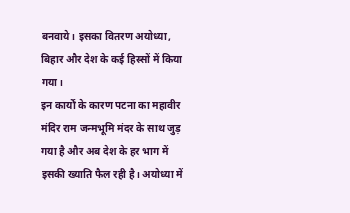बनवाये। इसका वितरण अयोध्या, बिहार और देश के कई हिस्सों में किया गया।
इन कार्यों के कारण पटना का महावीर मंदिर राम जन्मभूमि मंदर के साथ जुड़ गया है और अब देश के हर भाग में इसकी ख्याति फैल रही है। अयोध्या में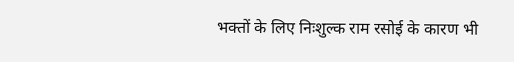भक्तों के लिए निःशुल्क राम रसोई के कारण भी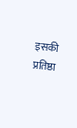इसकी प्रतिष्ठा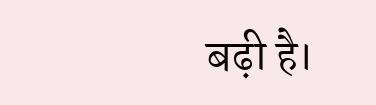बढ़ी है।